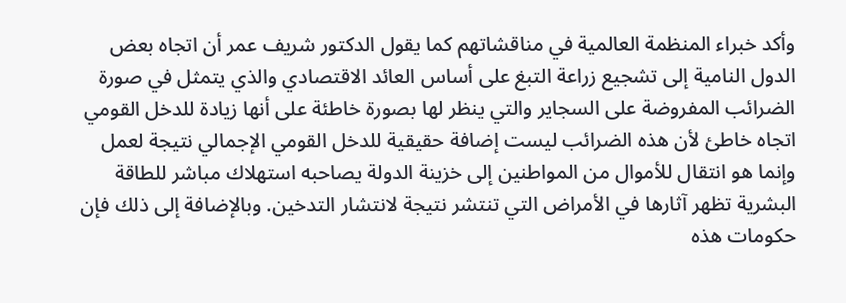وأكد خبراء المنظمة العالمية في مناقشاتهم كما يقول الدكتور شريف عمر أن اتجاه بعض الدول النامية إلى تشجيع زراعة التبغ على أساس العائد الاقتصادي والذي يتمثل في صورة الضرائب المفروضة على السجاير والتي ينظر لها بصورة خاطئة على أنها زيادة للدخل القومي اتجاه خاطئ لأن هذه الضرائب ليست إضافة حقيقية للدخل القومي الإجمالي نتيجة لعمل وإنما هو انتقال للأموال من المواطنين إلى خزينة الدولة يصاحبه استهلاك مباشر للطاقة البشرية تظهر آثارها في الأمراض التي تنتشر نتيجة لانتشار التدخين. وبالإضافة إلى ذلك فإن حكومات هذه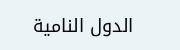الدول النامية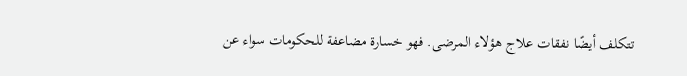تتكلف أيضًا نفقات علاج هؤلاء المرضى. فهو خسارة مضاعفة للحكومات سواء عن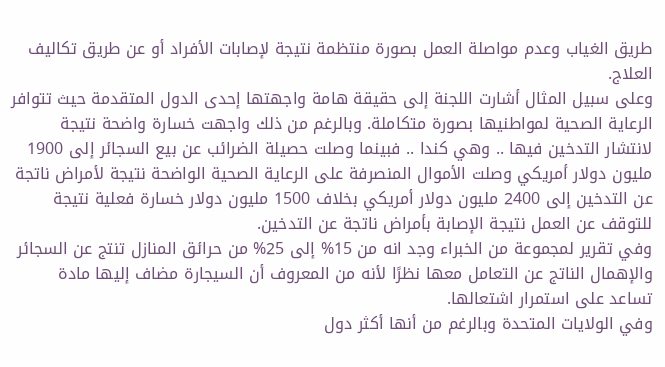طريق الغياب وعدم مواصلة العمل بصورة منتظمة نتيجة لإصابات الأفراد أو عن طريق تكاليف العلاج.
وعلى سبيل المثال أشارت اللجنة إلى حقيقة هامة واجهتها إحدى الدول المتقدمة حيث تتوافر الرعاية الصحية لمواطنيها بصورة متكاملة. وبالرغم من ذلك واجهت خسارة واضحة نتيجة لانتشار التدخين فيها .. وهي كندا .. فبينما وصلت حصيلة الضرائب عن بيع السجائر إلى 1900 مليون دولار أمريكي وصلت الأموال المنصرفة على الرعاية الصحية الواضحة نتيجة لأمراض ناتجة عن التدخين إلى 2400 مليون دولار أمريكي بخلاف 1500 مليون دولار خسارة فعلية نتيجة للتوقف عن العمل نتيجة الإصابة بأمراض ناتجة عن التدخين.
وفي تقرير لمجموعة من الخبراء وجد انه من 15% إلى 25% من حرائق المنازل تنتج عن السجائر والإهمال الناتج عن التعامل معها نظرًا لأنه من المعروف أن السيجارة مضاف إليها مادة تساعد على استمرار اشتعالها.
وفي الولايات المتحدة وبالرغم من أنها أكثر دول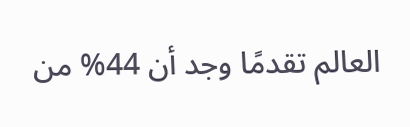العالم تقدمًا وجد أن 44% من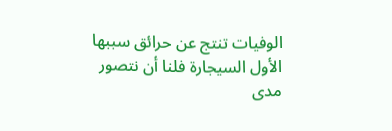الوفيات تنتج عن حرائق سببها الأول السيجارة فلنا أن نتصور مدى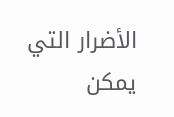الأضرار التي يمكن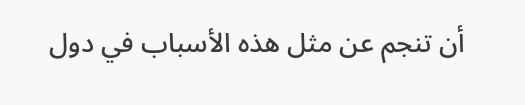أن تنجم عن مثل هذه الأسباب في دول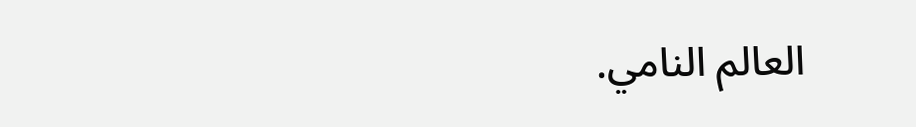العالم النامي.